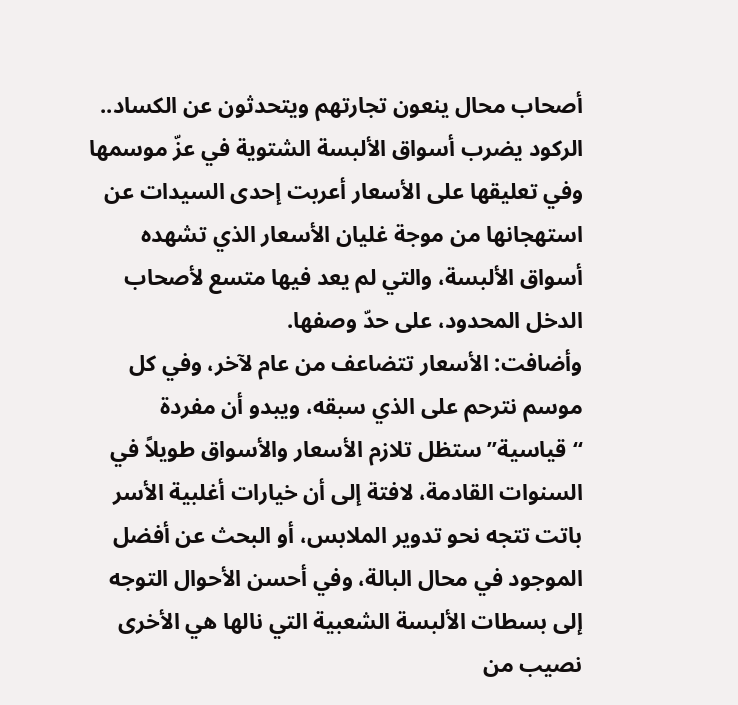أصحاب محال ينعون تجارتهم ويتحدثون عن الكساد.. الركود يضرب أسواق الألبسة الشتوية في عزّ موسمها
وفي تعليقها على الأسعار أعربت إحدى السيدات عن استهجانها من موجة غليان الأسعار الذي تشهده أسواق الألبسة، والتي لم يعد فيها متسع لأصحاب الدخل المحدود، على حدّ وصفها.
وأضافت: الأسعار تتضاعف من عام لآخر، وفي كل موسم نترحم على الذي سبقه، ويبدو أن مفردة “قياسية” ستظل تلازم الأسعار والأسواق طويلاً في السنوات القادمة، لافتة إلى أن خيارات أغلبية الأسر باتت تتجه نحو تدوير الملابس، أو البحث عن أفضل الموجود في محال البالة، وفي أحسن الأحوال التوجه إلى بسطات الألبسة الشعبية التي نالها هي الأخرى نصيب من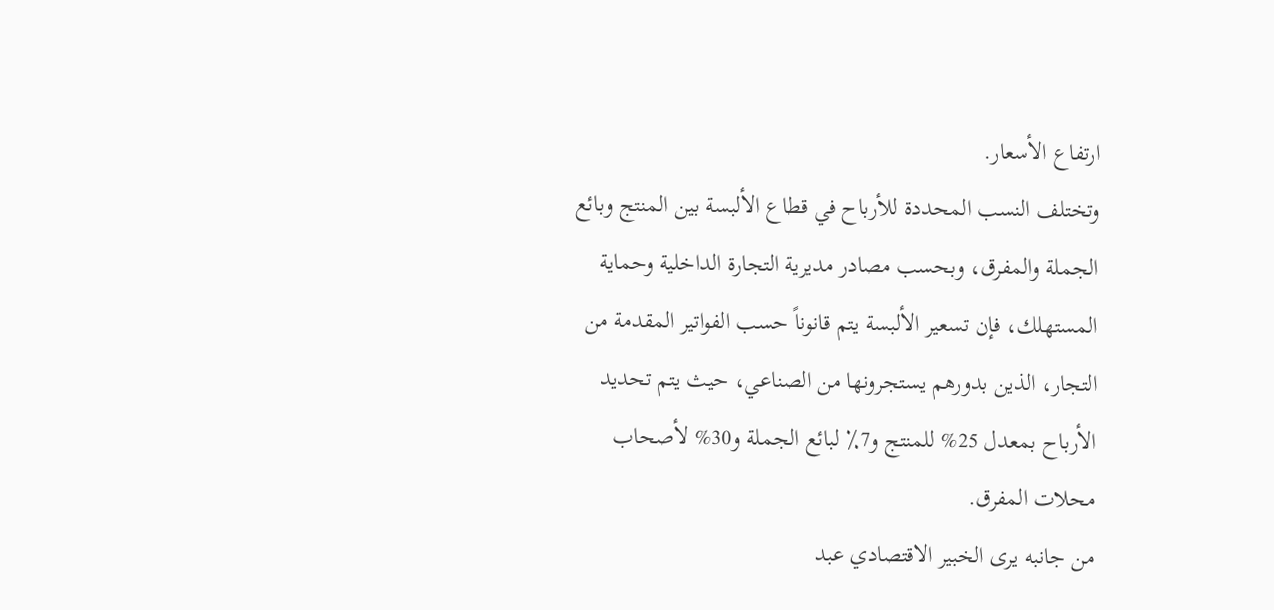ارتفاع الأسعار.
وتختلف النسب المحددة للأرباح في قطاع الألبسة بين المنتج وبائع الجملة والمفرق، وبحسب مصادر مديرية التجارة الداخلية وحماية المستهلك، فإن تسعير الألبسة يتم قانوناً حسب الفواتير المقدمة من التجار، الذين بدورهم يستجرونها من الصناعي، حيث يتم تحديد الأرباح بمعدل 25% للمنتج و7٪ لبائع الجملة و30% لأصحاب محلات المفرق.
من جانبه يرى الخبير الاقتصادي عبد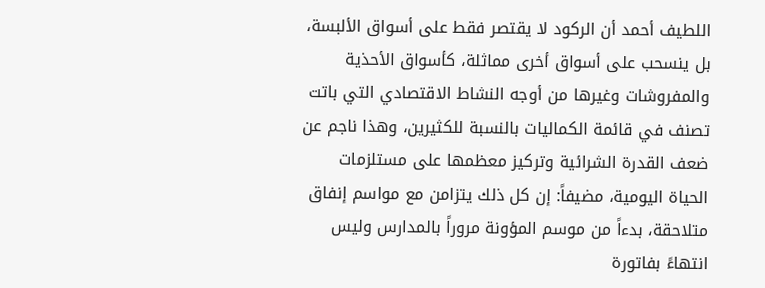اللطيف أحمد أن الركود لا يقتصر فقط على أسواق الألبسة، بل ينسحب على أسواق أخرى مماثلة، كأسواق الأحذية والمفروشات وغيرها من أوجه النشاط الاقتصادي التي باتت تصنف في قائمة الكماليات بالنسبة للكثيرين، وهذا ناجم عن ضعف القدرة الشرائية وتركيز معظمها على مستلزمات الحياة اليومية، مضيفاً: إن كل ذلك يتزامن مع مواسم إنفاق متلاحقة، بدءاً من موسم المؤونة مروراً بالمدارس وليس انتهاءً بفاتورة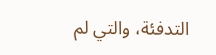التدفئة، والتي لم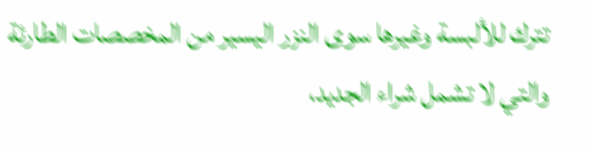تترك للألبسة وغيرها سوى النزر اليسير من المخصصات الطارئة والتي لا تشمل شراء الجديد،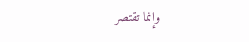وإنما تقتصر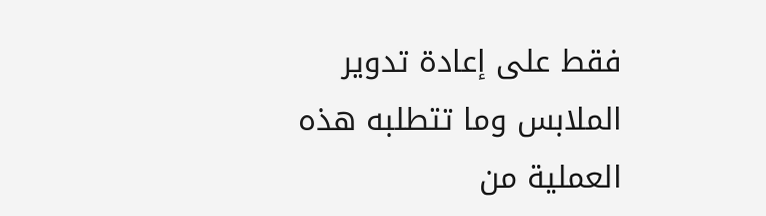فقط على إعادة تدوير الملابس وما تتطلبه هذه العملية من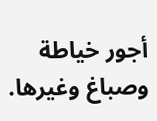أجور خياطة وصباغ وغيرها.